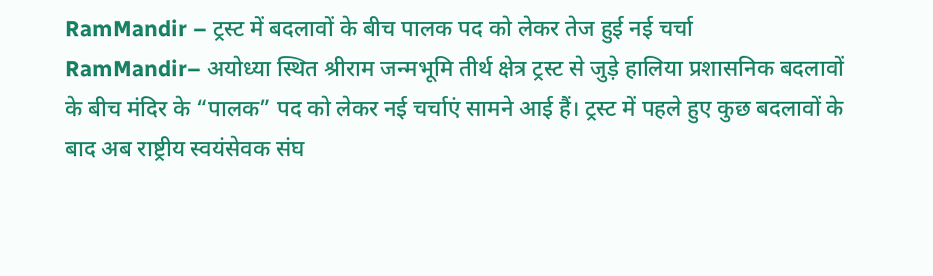RamMandir – ट्रस्ट में बदलावों के बीच पालक पद को लेकर तेज हुई नई चर्चा
RamMandir– अयोध्या स्थित श्रीराम जन्मभूमि तीर्थ क्षेत्र ट्रस्ट से जुड़े हालिया प्रशासनिक बदलावों के बीच मंदिर के “पालक” पद को लेकर नई चर्चाएं सामने आई हैं। ट्रस्ट में पहले हुए कुछ बदलावों के बाद अब राष्ट्रीय स्वयंसेवक संघ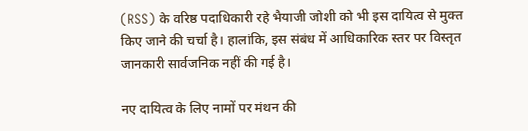(RSS) के वरिष्ठ पदाधिकारी रहे भैयाजी जोशी को भी इस दायित्व से मुक्त किए जाने की चर्चा है। हालांकि, इस संबंध में आधिकारिक स्तर पर विस्तृत जानकारी सार्वजनिक नहीं की गई है।

नए दायित्व के लिए नामों पर मंथन की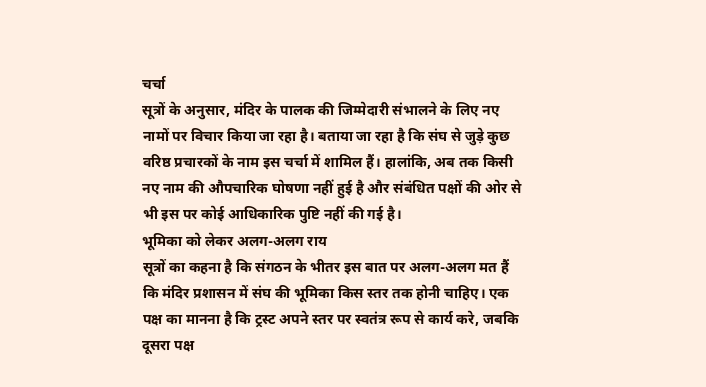चर्चा
सूत्रों के अनुसार, मंदिर के पालक की जिम्मेदारी संभालने के लिए नए नामों पर विचार किया जा रहा है। बताया जा रहा है कि संघ से जुड़े कुछ वरिष्ठ प्रचारकों के नाम इस चर्चा में शामिल हैं। हालांकि, अब तक किसी नए नाम की औपचारिक घोषणा नहीं हुई है और संबंधित पक्षों की ओर से भी इस पर कोई आधिकारिक पुष्टि नहीं की गई है।
भूमिका को लेकर अलग-अलग राय
सूत्रों का कहना है कि संगठन के भीतर इस बात पर अलग-अलग मत हैं कि मंदिर प्रशासन में संघ की भूमिका किस स्तर तक होनी चाहिए। एक पक्ष का मानना है कि ट्रस्ट अपने स्तर पर स्वतंत्र रूप से कार्य करे, जबकि दूसरा पक्ष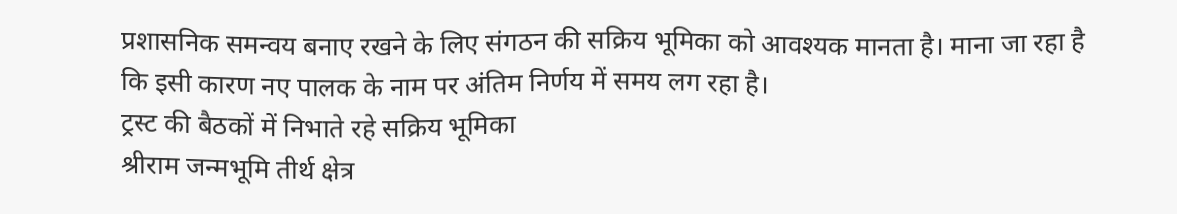प्रशासनिक समन्वय बनाए रखने के लिए संगठन की सक्रिय भूमिका को आवश्यक मानता है। माना जा रहा है कि इसी कारण नए पालक के नाम पर अंतिम निर्णय में समय लग रहा है।
ट्रस्ट की बैठकों में निभाते रहे सक्रिय भूमिका
श्रीराम जन्मभूमि तीर्थ क्षेत्र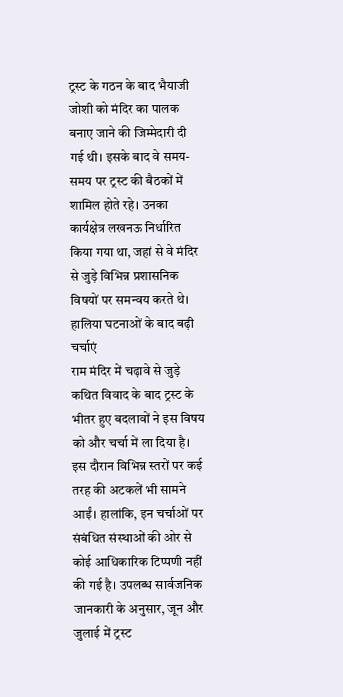ट्रस्ट के गठन के बाद भैयाजी जोशी को मंदिर का पालक बनाए जाने की जिम्मेदारी दी गई थी। इसके बाद वे समय-समय पर ट्रस्ट की बैठकों में शामिल होते रहे। उनका कार्यक्षेत्र लखनऊ निर्धारित किया गया था, जहां से वे मंदिर से जुड़े विभिन्न प्रशासनिक विषयों पर समन्वय करते थे।
हालिया घटनाओं के बाद बढ़ी चर्चाएं
राम मंदिर में चढ़ावे से जुड़े कथित विवाद के बाद ट्रस्ट के भीतर हुए बदलावों ने इस विषय को और चर्चा में ला दिया है। इस दौरान विभिन्न स्तरों पर कई तरह की अटकलें भी सामने आईं। हालांकि, इन चर्चाओं पर संबंधित संस्थाओं की ओर से कोई आधिकारिक टिप्पणी नहीं की गई है। उपलब्ध सार्वजनिक जानकारी के अनुसार, जून और जुलाई में ट्रस्ट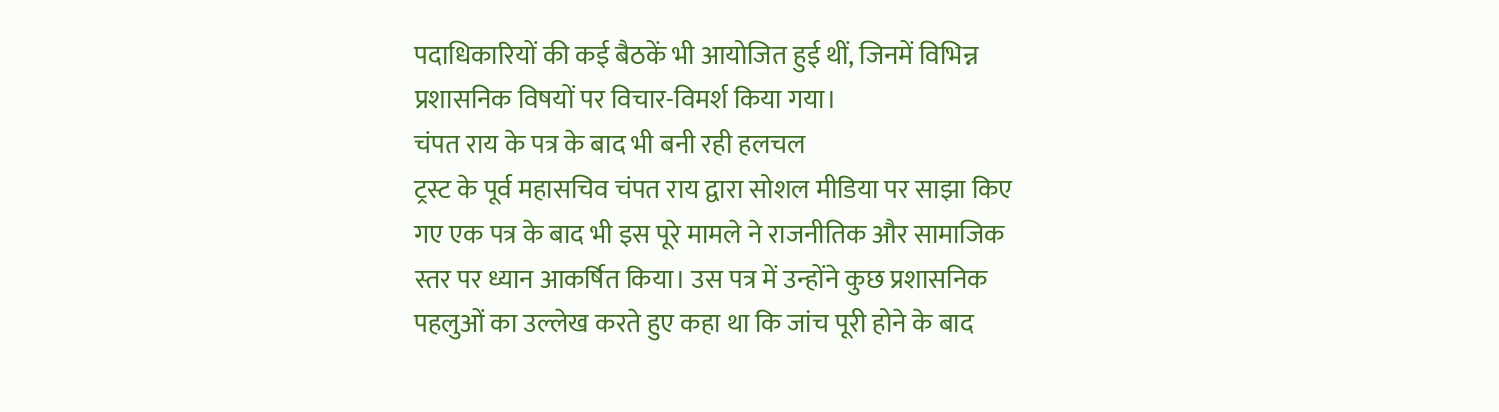पदाधिकारियों की कई बैठकें भी आयोजित हुई थीं, जिनमें विभिन्न प्रशासनिक विषयों पर विचार-विमर्श किया गया।
चंपत राय के पत्र के बाद भी बनी रही हलचल
ट्रस्ट के पूर्व महासचिव चंपत राय द्वारा सोशल मीडिया पर साझा किए गए एक पत्र के बाद भी इस पूरे मामले ने राजनीतिक और सामाजिक स्तर पर ध्यान आकर्षित किया। उस पत्र में उन्होंने कुछ प्रशासनिक पहलुओं का उल्लेख करते हुए कहा था कि जांच पूरी होने के बाद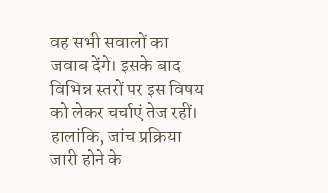वह सभी सवालों का जवाब देंगे। इसके बाद विभिन्न स्तरों पर इस विषय को लेकर चर्चाएं तेज रहीं। हालांकि, जांच प्रक्रिया जारी होने के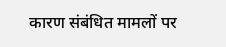कारण संबंधित मामलों पर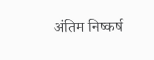अंतिम निष्कर्ष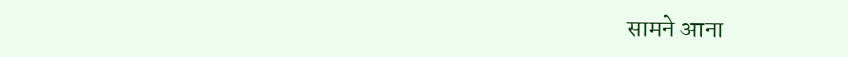सामने आना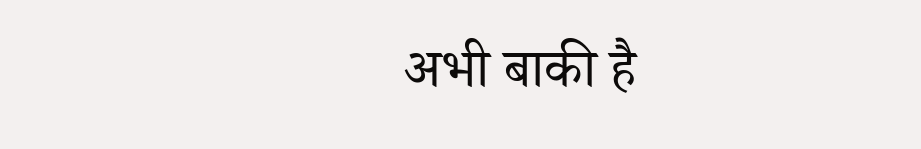अभी बाकी है